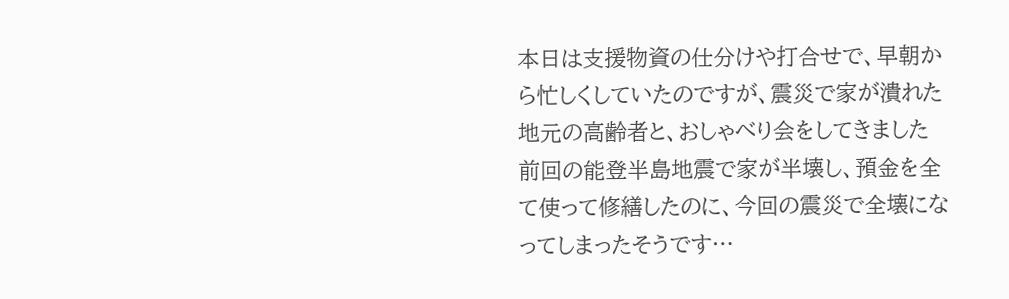本日は支援物資の仕分けや打合せで、早朝から忙しくしていたのですが、震災で家が潰れた地元の高齢者と、おしゃべり会をしてきました
前回の能登半島地震で家が半壊し、預金を全て使って修繕したのに、今回の震災で全壊になってしまったそうです…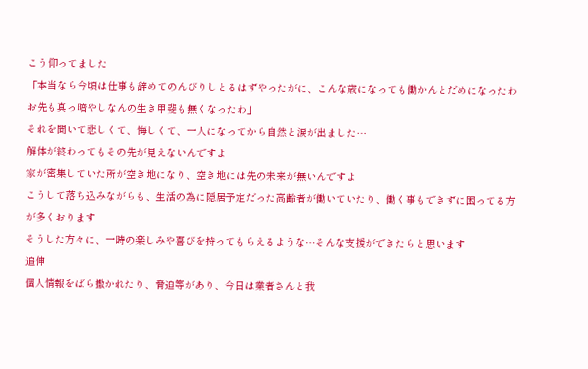こう仰ってました
「本当なら今頃は仕事も辞めてのんびりしとるはずやったがに、こんな歳になっても働かんとだめになったわ お先も真っ暗やしなんの生き甲斐も無くなったわ」
それを聞いて悲しくて、悔しくて、一人になってから自然と涙が出ました…
解体が終わってもその先が見えないんですよ
家が密集していた所が空き地になり、空き地には先の未来が無いんですよ
こうして落ち込みながらも、生活の為に隠居予定だった高齢者が働いていたり、働く事もできずに困ってる方が多くおります
そうした方々に、一時の楽しみや喜びを持ってもらえるような…そんな支援ができたらと思います
追伸
個人情報をばら撒かれたり、脅迫等があり、今日は業者さんと我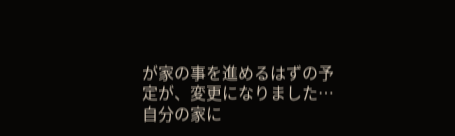が家の事を進めるはずの予定が、変更になりました…
自分の家に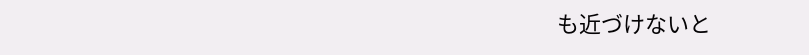も近づけないと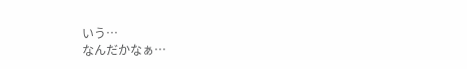いう…
なんだかなぁ…